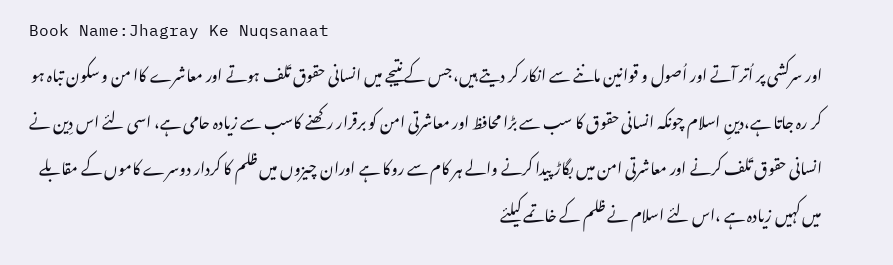Book Name:Jhagray Ke Nuqsanaat
اور سرکشی پر اُتر آتے اور اُصول و قوانین ماننے سے انکار کر دیتے ہیں، جس کے نتیجے میں انسانی حقوق تَلف ہوتے اور معاشرے کاا من و سکون تباہ ہو کر رہ جاتا ہے،دینِ اسلام چونکہ انسانی حقوق کا سب سے بڑا محافظ اور معاشرتی امن کو برقرار رکھنے کاسب سے زیادہ حامی ہے، اسی لئے اس دِین نے انسانی حقوق تَلف کرنے اور معاشرتی امن میں بگاڑ پیدا کرنے والے ہر کام سے روکا ہے اوران چیزوں میں ظلم کا کردار دوسرے کاموں کے مقابلے میں کہیں زیادہ ہے ،اس لئے اسلام نے ظلم کے خاتمے کیلئے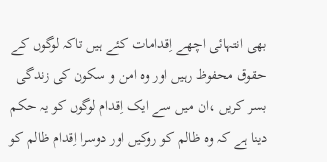بھی انتہائی اچھے اِقدامات کئے ہیں تاکہ لوگوں کے حقوق محفوظ رہیں اور وہ امن و سکون کی زندگی بسر کریں ،ان میں سے ایک اِقدام لوگوں کو یہ حکم دینا ہے کہ وہ ظالم کو روکیں اور دوسرا اِقدام ظالم کو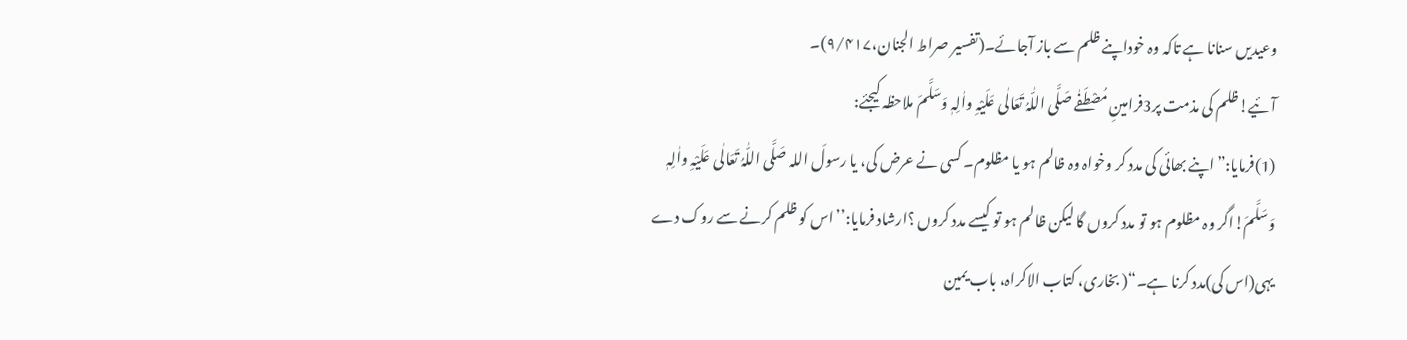وعیدیں سنانا ہے تاکہ وہ خوداپنے ظلم سے باز آجائے۔(تفسیر صراط الجنان،۹/۴۱۷)۔
آئیے!ظلم کی مذمت پر3فرامینِ مُصْطَفٰے صَلَّی اللّٰہُ تَعَالٰی عَلَیْہِ واٰلِہٖ وَسَلَّمَ ملاحظہ کیجئے:
(1)فرمایا:”اپنے بھائی کی مدد کر وخواہ وہ ظالم ہو یا مظلوم۔ کسی نے عرض کی، یا رسولَ اللہ صَلَّی اللّٰہُ تَعَالٰی عَلَیْہِ واٰلِہٖ وَسَلَّمَ!اگر وہ مظلوم ہو تو مدد کروں گا لیکن ظالم ہو تو کیسے مدد کروں ؟ارشاد فرمایا:’’اس کو ظلم کرنے سے روک دے یہی(اس کی)مدد کرنا ہے۔“( بخاری، کتاب الاکراہ، باب یمین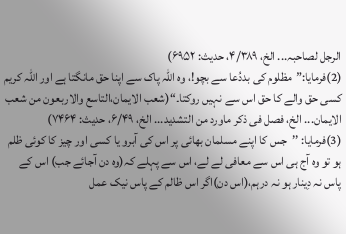الرجل لصاحبہ... الخ، ۴/۳۸۹، حدیث: ۶۹۵۲)
(2)فرمایا:”مظلوم کی بددُعا سے بچو!، وہ اللہ پاک سے اپنا حق مانگتا ہے اور اللہ کریم کسی حق والے کا حق اس سے نہیں روکتا۔“(شعب الایمان،التاسع والاربعون من شعب الایمان... الخ، فصل فی ذکر ماورد من التشدید... الخ، ۶/۴۹، حدیث: ۷۴۶۴)
(3)فرمایا: ’’جس کا اپنے مسلمان بھائی پر اس کی آبرو یا کسی اور چیز کا کوئی ظلم ہو تو وہ آج ہی اس سے معافی لے لے، اس سے پہلے کہ(وہ دن آجائے جب) اس کے پاس نہ دِینار ہو نہ درہم،(اس دن)اگر اس ظالم کے پاس نیک عمل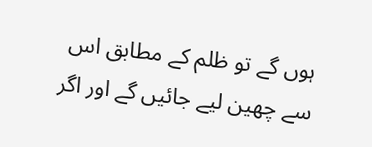ہوں گے تو ظلم کے مطابق اس سے چھین لیے جائیں گے اور اگر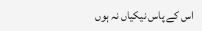اس کے پاس نیکیاں نہ ہوں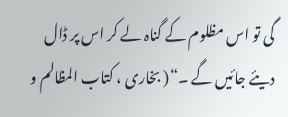گی تو اس مظلوم کے گناہ لے کر اس پر ڈال دیئے جائیں گے ۔“( بخاری ، کتاب المظالم و